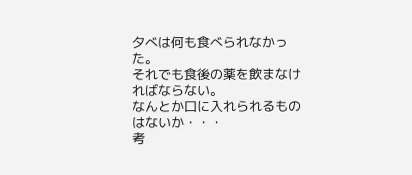夕べは何も食べられなかった。
それでも食後の薬を飲まなければならない。
なんとか口に入れられるものはないか・・・
考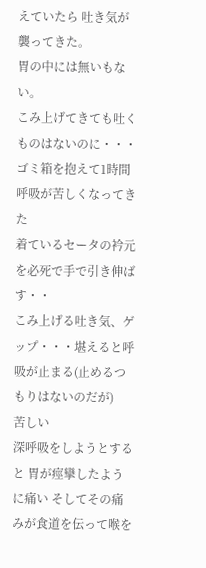えていたら 吐き気が襲ってきた。
胃の中には無いもない。
こみ上げてきても吐くものはないのに・・・
ゴミ箱を抱えて1時間
呼吸が苦しくなってきた
着ているセータの衿元を必死で手で引き伸ばす・・
こみ上げる吐き気、ゲップ・・・堪えると呼吸が止まる(止めるつもりはないのだが)
苦しい
深呼吸をしようとすると 胃が痙攣したように痛い そしてその痛みが食道を伝って喉を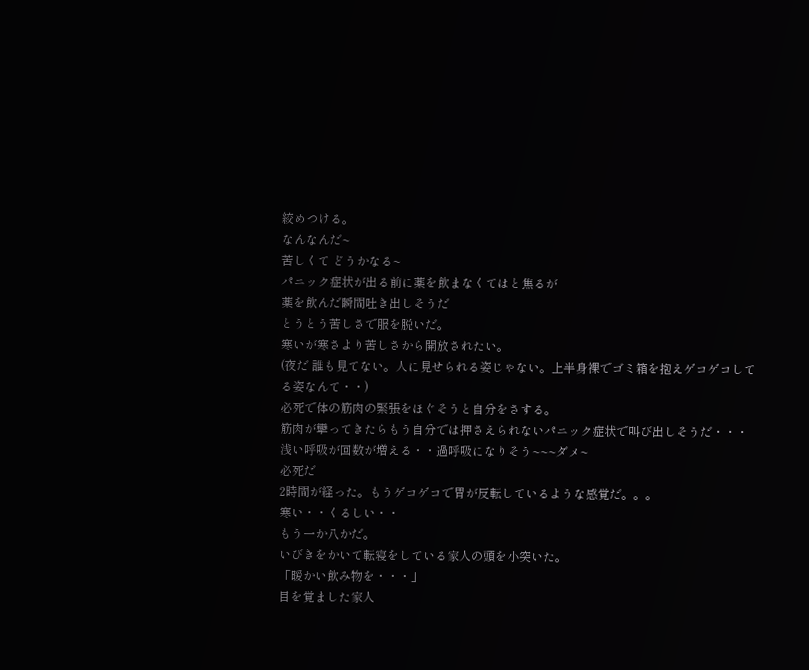絞めつける。
なんなんだ~
苦しくて どうかなる~
パニック症状が出る前に薬を飲まなくてはと焦るが
薬を飲んだ瞬間吐き出しそうだ
とうとう苦しさで服を脱いだ。
寒いが寒さより苦しさから開放されたい。
(夜だ 誰も見てない。人に見せられる姿じゃない。上半身裸でゴミ箱を抱えゲコゲコしてる姿なんて・・)
必死で体の筋肉の緊張をほぐそうと自分をさする。
筋肉が攣ってきたらもう自分では押さえられないパニック症状で叫び出しそうだ・・・
浅い呼吸が回数が増える・・過呼吸になりそう~~~ダメ~
必死だ
2時間が経った。もうゲコゲコで胃が反転しているような感覚だ。。。
寒い・・くるしい・・
もう一か八かだ。
いびきをかいて転寝をしている家人の頭を小突いた。
「暖かい飲み物を・・・」
目を覚ました家人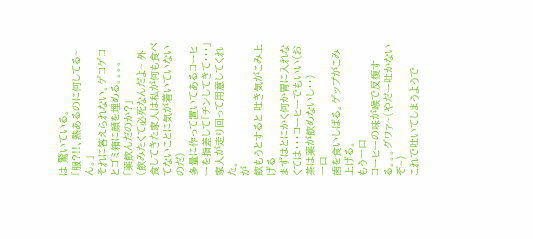は 驚いている。
「服?!!、熱あるのに何してる~ん。」
それに答えられない。ゲコゲコとゴミ箱に顔を埋める。。。。
「薬飲んだのか?」
(飲みたくて必死なんだよ~ 外食してきた家人は私が何も食べてないことに気が着いていないのだ)
多量に作って置いてあるコーヒーを指差して「チンしてきて・・・」
家人が走り回って用意してくれた。
が
飲もうとすると 吐き気がこみ上げる
まずはとにかく何か胃に入れなくては・・・コーヒーでもいい(お茶は薬が飲めないし・・)
一口
歯を食いしばる。ゲップがこみ上げる。
もう一口
コーヒーの味が喉で反復する。。。グワァ~(やだー吐かないぞ~)
これで吐いてしまうようで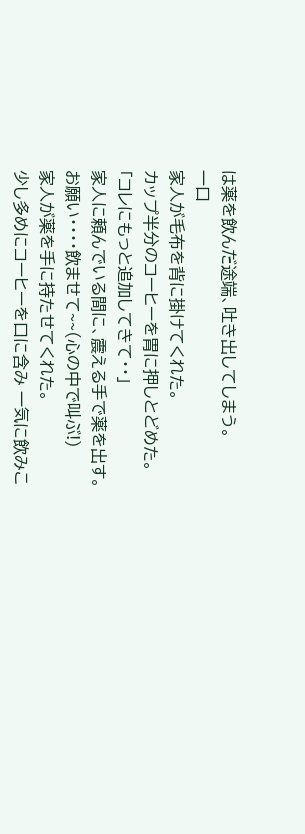は薬を飲んだ途端、吐き出してしまう。
一口
家人が毛布を背に掛けてくれた。
カップ半分のコーヒーを胃に押しとどめた。
「コレにもっと追加してきて・・」
家人に頼んでいる間に、震える手で薬を出す。
お願い・・・・飲ませて~~(心の中で叫ぶ!)
家人が薬を手に持たせてくれた。
少し多めにコーヒーを口に含み 一気に飲みこ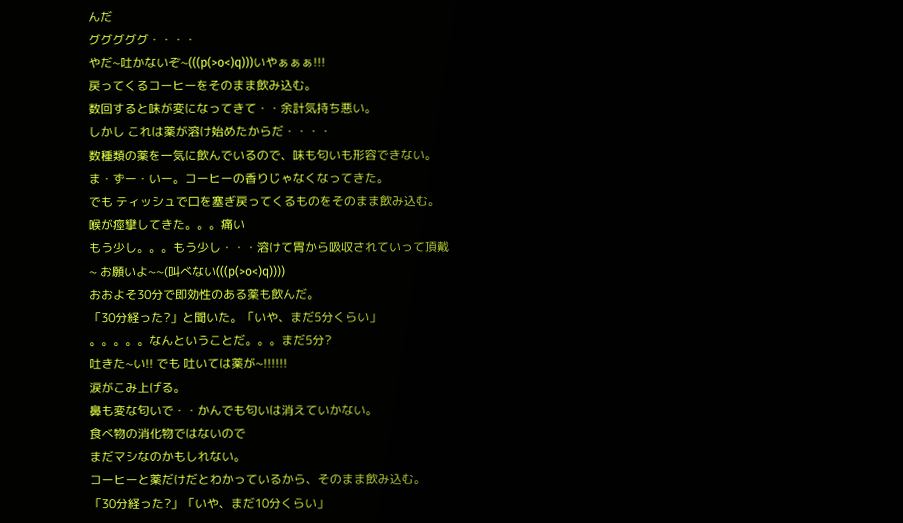んだ
グググググ・・・・
やだ~吐かないぞ~(((p(>o<)q)))いやぁぁぁ!!!
戻ってくるコーヒーをそのまま飲み込む。
数回すると味が変になってきて・・余計気持ち悪い。
しかし これは薬が溶け始めたからだ・・・・
数種類の薬を一気に飲んでいるので、味も匂いも形容できない。
ま・ずー・いー。コーヒーの香りじゃなくなってきた。
でも ティッシュで口を塞ぎ戻ってくるものをそのまま飲み込む。
喉が痙攣してきた。。。痛い
もう少し。。。もう少し・・・溶けて胃から吸収されていって頂戴~ お願いよ~~(叫べない(((p(>o<)q))))
おおよそ30分で即効性のある薬も飲んだ。
「30分経った?」と聞いた。「いや、まだ5分くらい」
。。。。。なんということだ。。。まだ5分?
吐きた~い!! でも 吐いては薬が~!!!!!!
涙がこみ上げる。
鼻も変な匂いで・・かんでも匂いは消えていかない。
食べ物の消化物ではないので
まだマシなのかもしれない。
コーヒーと薬だけだとわかっているから、そのまま飲み込む。
「30分経った?」「いや、まだ10分くらい」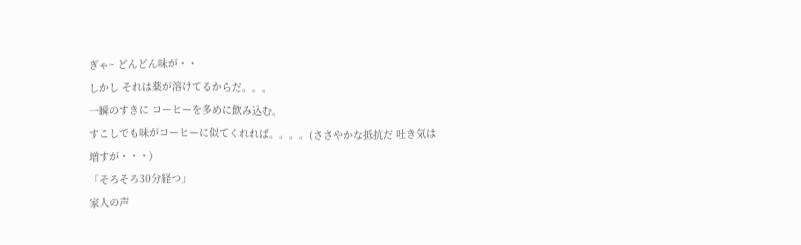ぎゃ~ どんどん味が・・
しかし それは薬が溶けてるからだ。。。
一瞬のすきに コーヒーを多めに飲み込む。
すこしでも味がコーヒーに似てくれれば。。。。(ささやかな抵抗だ 吐き気は増すが・・・)
「そろそろ30分経つ」
家人の声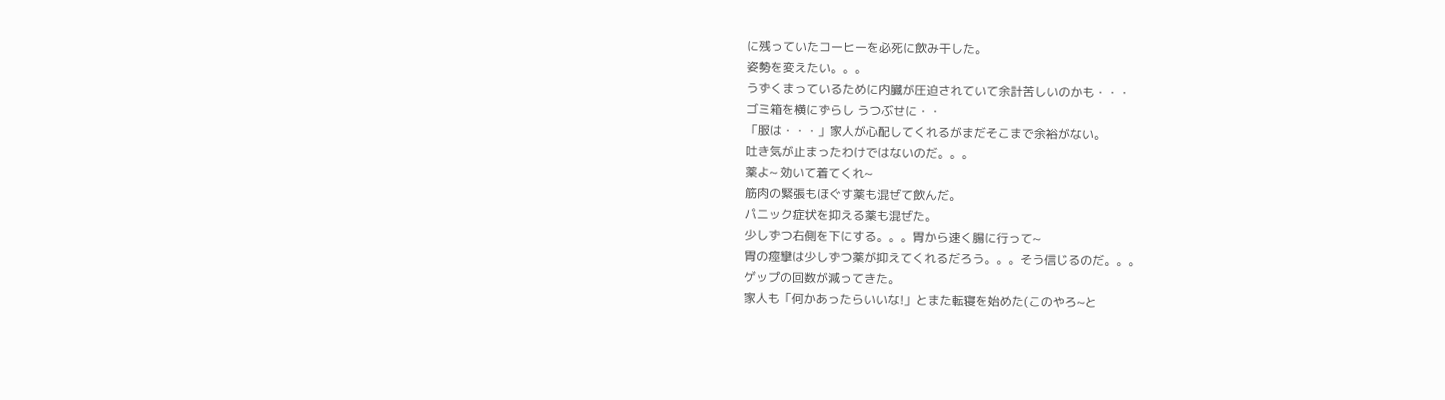に残っていたコーヒーを必死に飲み干した。
姿勢を変えたい。。。
うずくまっているために内臓が圧迫されていて余計苦しいのかも・・・
ゴミ箱を横にずらし うつぶせに・・
「服は・・・」家人が心配してくれるがまだそこまで余裕がない。
吐き気が止まったわけではないのだ。。。
薬よ~ 効いて着てくれ~
筋肉の緊張もほぐす薬も混ぜて飲んだ。
パニック症状を抑える薬も混ぜた。
少しずつ右側を下にする。。。胃から速く腸に行って~
胃の痙攣は少しずつ薬が抑えてくれるだろう。。。そう信じるのだ。。。
ゲップの回数が減ってきた。
家人も「何かあったらいいな!」とまた転寝を始めた(このやろ~と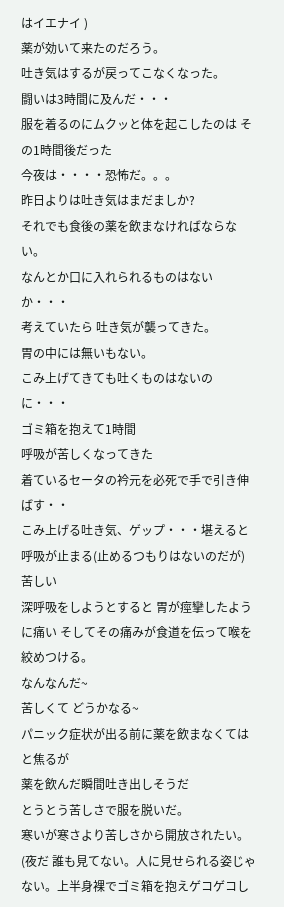はイエナイ )
薬が効いて来たのだろう。
吐き気はするが戻ってこなくなった。
闘いは3時間に及んだ・・・
服を着るのにムクッと体を起こしたのは その1時間後だった
今夜は・・・・恐怖だ。。。
昨日よりは吐き気はまだましか?
それでも食後の薬を飲まなければならない。
なんとか口に入れられるものはないか・・・
考えていたら 吐き気が襲ってきた。
胃の中には無いもない。
こみ上げてきても吐くものはないのに・・・
ゴミ箱を抱えて1時間
呼吸が苦しくなってきた
着ているセータの衿元を必死で手で引き伸ばす・・
こみ上げる吐き気、ゲップ・・・堪えると呼吸が止まる(止めるつもりはないのだが)
苦しい
深呼吸をしようとすると 胃が痙攣したように痛い そしてその痛みが食道を伝って喉を絞めつける。
なんなんだ~
苦しくて どうかなる~
パニック症状が出る前に薬を飲まなくてはと焦るが
薬を飲んだ瞬間吐き出しそうだ
とうとう苦しさで服を脱いだ。
寒いが寒さより苦しさから開放されたい。
(夜だ 誰も見てない。人に見せられる姿じゃない。上半身裸でゴミ箱を抱えゲコゲコし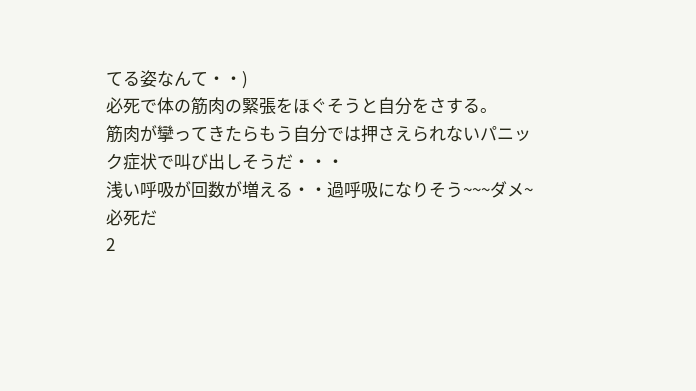てる姿なんて・・)
必死で体の筋肉の緊張をほぐそうと自分をさする。
筋肉が攣ってきたらもう自分では押さえられないパニック症状で叫び出しそうだ・・・
浅い呼吸が回数が増える・・過呼吸になりそう~~~ダメ~
必死だ
2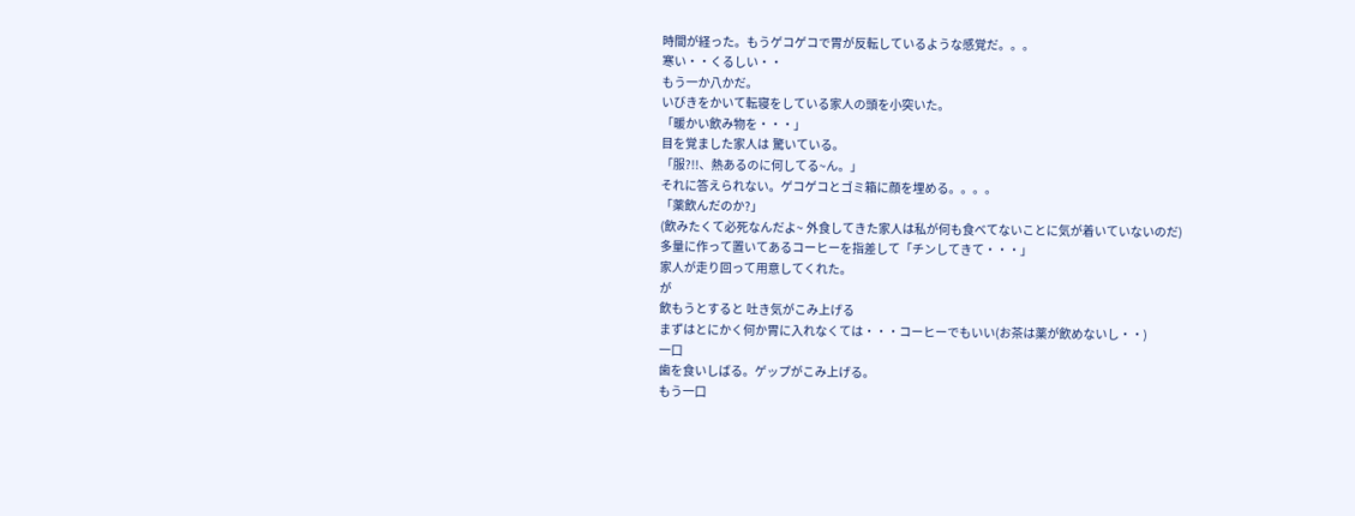時間が経った。もうゲコゲコで胃が反転しているような感覚だ。。。
寒い・・くるしい・・
もう一か八かだ。
いびきをかいて転寝をしている家人の頭を小突いた。
「暖かい飲み物を・・・」
目を覚ました家人は 驚いている。
「服?!!、熱あるのに何してる~ん。」
それに答えられない。ゲコゲコとゴミ箱に顔を埋める。。。。
「薬飲んだのか?」
(飲みたくて必死なんだよ~ 外食してきた家人は私が何も食べてないことに気が着いていないのだ)
多量に作って置いてあるコーヒーを指差して「チンしてきて・・・」
家人が走り回って用意してくれた。
が
飲もうとすると 吐き気がこみ上げる
まずはとにかく何か胃に入れなくては・・・コーヒーでもいい(お茶は薬が飲めないし・・)
一口
歯を食いしばる。ゲップがこみ上げる。
もう一口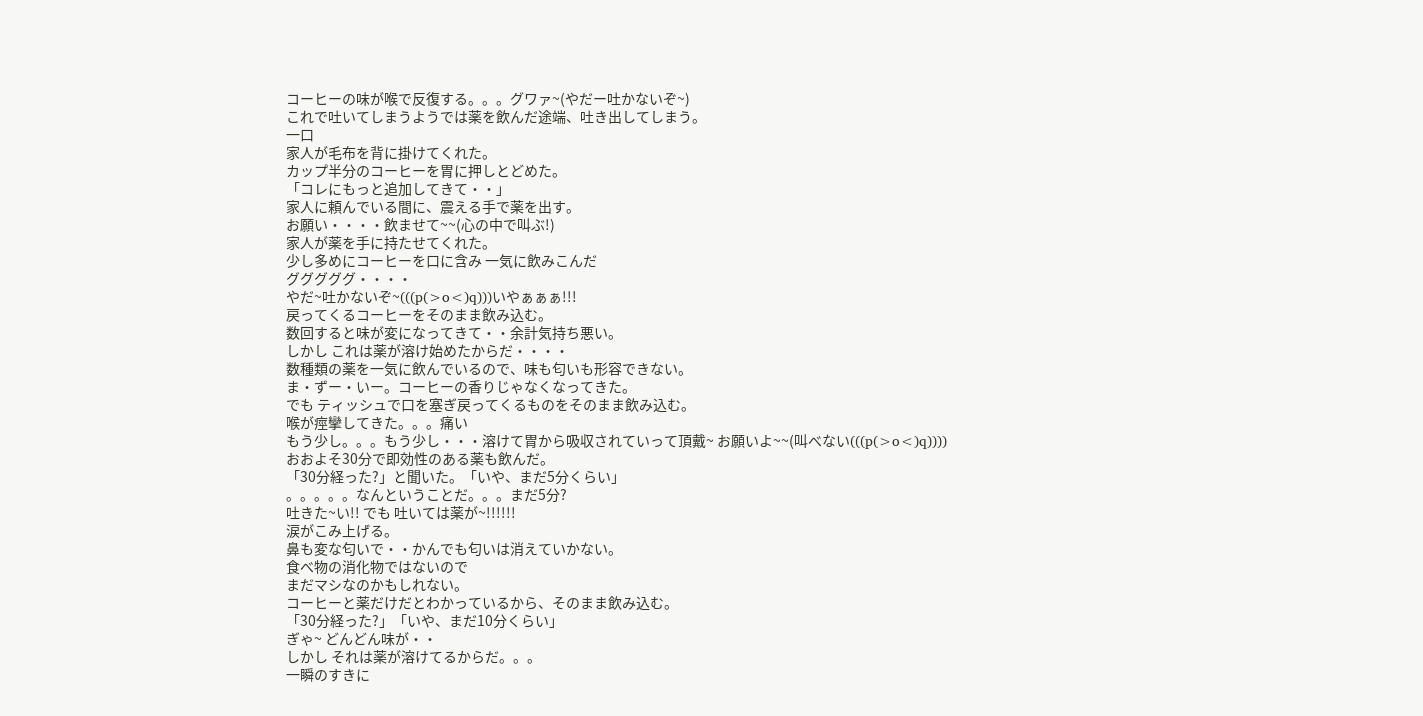コーヒーの味が喉で反復する。。。グワァ~(やだー吐かないぞ~)
これで吐いてしまうようでは薬を飲んだ途端、吐き出してしまう。
一口
家人が毛布を背に掛けてくれた。
カップ半分のコーヒーを胃に押しとどめた。
「コレにもっと追加してきて・・」
家人に頼んでいる間に、震える手で薬を出す。
お願い・・・・飲ませて~~(心の中で叫ぶ!)
家人が薬を手に持たせてくれた。
少し多めにコーヒーを口に含み 一気に飲みこんだ
グググググ・・・・
やだ~吐かないぞ~(((p(>o<)q)))いやぁぁぁ!!!
戻ってくるコーヒーをそのまま飲み込む。
数回すると味が変になってきて・・余計気持ち悪い。
しかし これは薬が溶け始めたからだ・・・・
数種類の薬を一気に飲んでいるので、味も匂いも形容できない。
ま・ずー・いー。コーヒーの香りじゃなくなってきた。
でも ティッシュで口を塞ぎ戻ってくるものをそのまま飲み込む。
喉が痙攣してきた。。。痛い
もう少し。。。もう少し・・・溶けて胃から吸収されていって頂戴~ お願いよ~~(叫べない(((p(>o<)q))))
おおよそ30分で即効性のある薬も飲んだ。
「30分経った?」と聞いた。「いや、まだ5分くらい」
。。。。。なんということだ。。。まだ5分?
吐きた~い!! でも 吐いては薬が~!!!!!!
涙がこみ上げる。
鼻も変な匂いで・・かんでも匂いは消えていかない。
食べ物の消化物ではないので
まだマシなのかもしれない。
コーヒーと薬だけだとわかっているから、そのまま飲み込む。
「30分経った?」「いや、まだ10分くらい」
ぎゃ~ どんどん味が・・
しかし それは薬が溶けてるからだ。。。
一瞬のすきに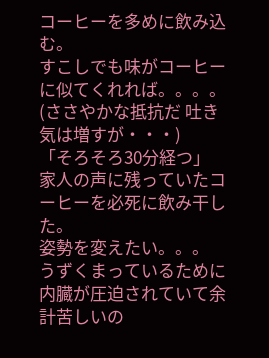コーヒーを多めに飲み込む。
すこしでも味がコーヒーに似てくれれば。。。。(ささやかな抵抗だ 吐き気は増すが・・・)
「そろそろ30分経つ」
家人の声に残っていたコーヒーを必死に飲み干した。
姿勢を変えたい。。。
うずくまっているために内臓が圧迫されていて余計苦しいの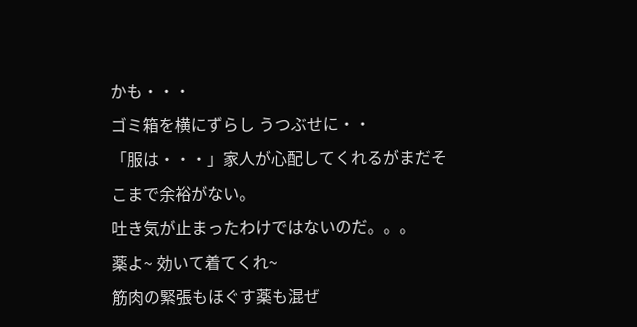かも・・・
ゴミ箱を横にずらし うつぶせに・・
「服は・・・」家人が心配してくれるがまだそこまで余裕がない。
吐き気が止まったわけではないのだ。。。
薬よ~ 効いて着てくれ~
筋肉の緊張もほぐす薬も混ぜ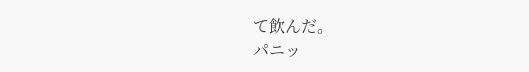て飲んだ。
パニッ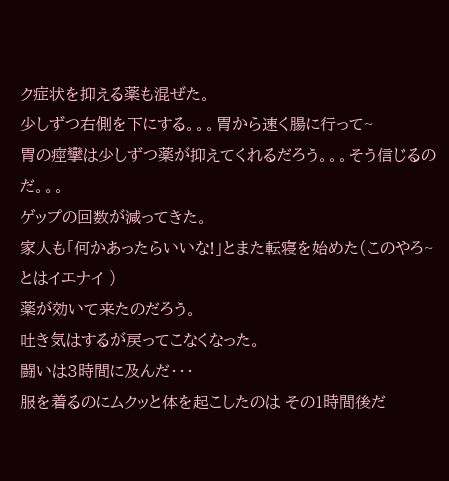ク症状を抑える薬も混ぜた。
少しずつ右側を下にする。。。胃から速く腸に行って~
胃の痙攣は少しずつ薬が抑えてくれるだろう。。。そう信じるのだ。。。
ゲップの回数が減ってきた。
家人も「何かあったらいいな!」とまた転寝を始めた(このやろ~とはイエナイ )
薬が効いて来たのだろう。
吐き気はするが戻ってこなくなった。
闘いは3時間に及んだ・・・
服を着るのにムクッと体を起こしたのは その1時間後だ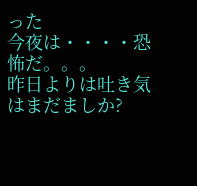った
今夜は・・・・恐怖だ。。。
昨日よりは吐き気はまだましか?